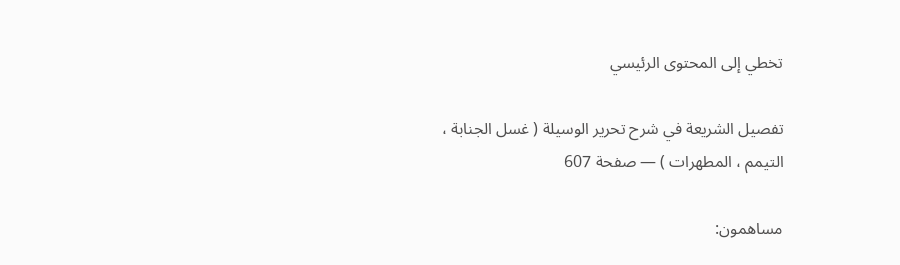تخطي إلى المحتوى الرئيسي

تفصيل الشريعة في شرح تحرير الوسيلة ( غسل الجنابة ، التيمم ، المطهرات ) — صفحة 607

مساهمون: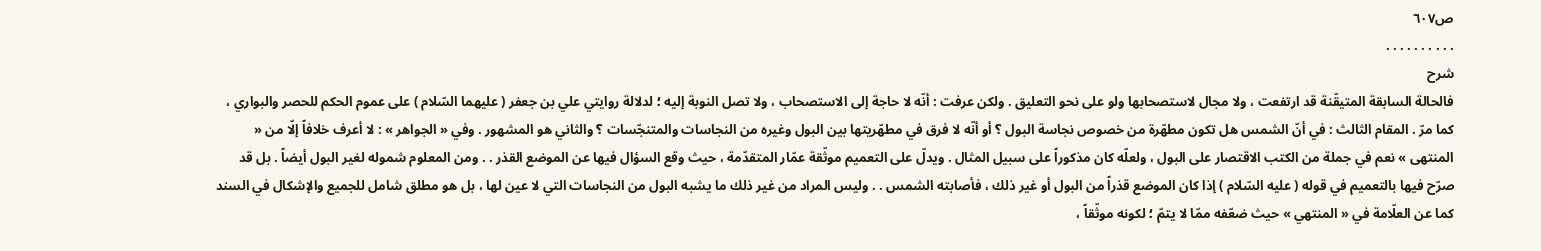ص٦٠٧
. . . . . . . . . .
شرح
فالحالة السابقة المتيقّنة قد ارتفعت ، ولا مجال لاستصحابها ولو على نحو التعليق . ولكن عرفت : أنّه لا حاجة إلى الاستصحاب ، ولا تصل النوبة إليه ؛ لدلالة روايتي علي بن جعفر ( عليهما السّلام ) على عموم الحكم للحصر والبواري ، كما مرّ . المقام الثالث : في أنّ الشمس هل تكون مطهّرة من خصوص نجاسة البول ؟ أو أنّه لا فرق في مطهّريتها بين البول وغيره من النجاسات والمتنجّسات ؟ والثاني هو المشهور . وفي « الجواهر » : لا أعرف خلافاً إلّا من « المنتهى » نعم في جملة من الكتب الاقتصار على البول ، ولعلّه كان مذكوراً على سبيل المثال . ويدلّ على التعميم موثّقة عمّار المتقدّمة ، حيث وقع السؤال فيها عن الموضع القذر . . ومن المعلوم شموله لغير البول أيضاً . بل قد صرّح فيها بالتعميم في قوله ( عليه السّلام ) إذا كان الموضع قذراً من البول أو غير ذلك ، فأصابته الشمس . . وليس المراد من غير ذلك ما يشبه البول من النجاسات التي لا عين لها ، بل هو مطلق شامل للجميع والإشكال في السند كما عن العلّامة في « المنتهي » حيث ضعّفه ممّا لا يتمّ ؛ لكونه موثّقاً ،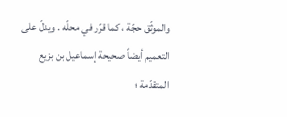والموثّق حجّة ، كما قرّر في محلّه . ويدلّ على التعميم أيضاً صحيحة إسماعيل بن بزيع المتقدّمة ؛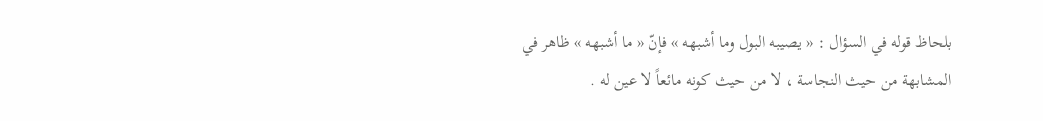بلحاظ قوله في السؤال : « يصيبه البول وما أشبهه » فإنّ « ما أشبهه » ظاهر في المشابهة من حيث النجاسة ، لا من حيث كونه مائعاً لا عين له .